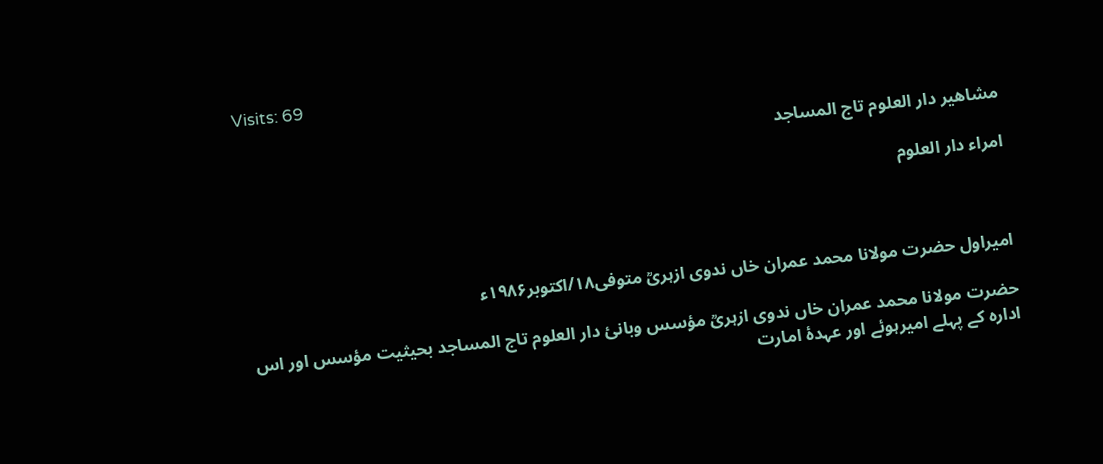Visits: 69

مشاھیر دار العلوم تاج المساجد

امراء دار العلوم



امیراول حضرت مولانا محمد عمران خاں ندوی ازہریؒ متوفی۱۸/اکتوبر۱۹۸۶ء

حضرت مولانا محمد عمران خاں ندوی ازہریؒ مؤسس وبانئ دار العلوم تاج المساجد بحیثیت مؤسس اور اس ادارہ کے پہلے امیرہوئے اور عہدۂ امارت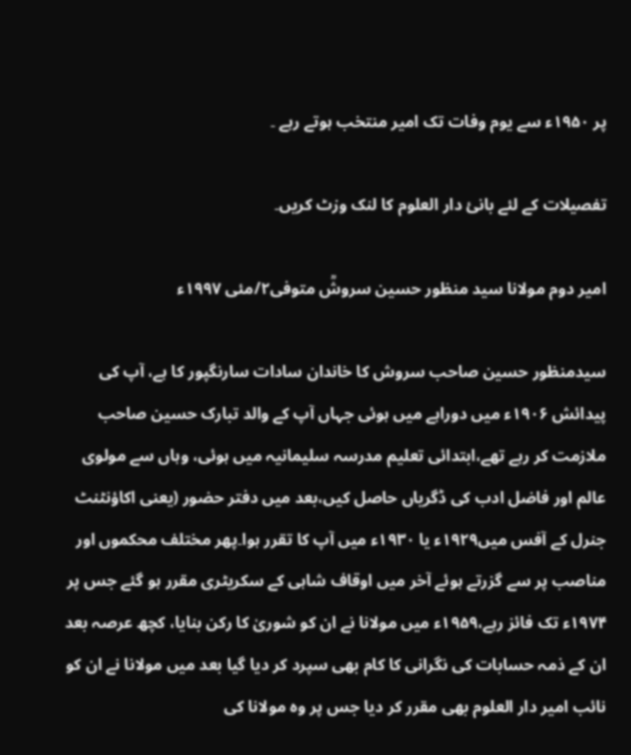پر ۱۹۵۰ء سے یوم وفات تک امیر منتخب ہوتے رہے ۔

تفصیلات کے لئے بانئ دار العلوم کا لنک وزٹ کریں۔

امیر دوم مولانا سید منظور حسین سروشؒ متوفی۲/مئی ۱۹۹۷ء

سیدمنظور حسین صاحب سروش کا خاندان سادات سارنگپور کا ہے، آپ کی پیدائش ۱۹۰۶ء میں دوراہے میں ہوئی جہاں آپ کے والد تبارک حسین صاحب ملازمت کر رہے تھے،ابتدائی تعلیم مدرسہ سلیمانیہ میں ہوئی، وہاں سے مولوی عالم اور فاضل ادب کی ڈگریاں حاصل کیں،بعد میں دفتر حضور (یعنی اکاؤنٹنٹ جنرل کے آفس میں۱۹۲۹ء یا ۱۹۳۰ء میں آپ کا تقرر ہوا۔پھر مختلف محکموں اور مناصب پر سے گزرتے ہوئے آخر میں اوقاف شاہی کے سکریٹری مقرر ہو گئے جس پر ۱۹۷۴ء تک فائز رہے،۱۹۵۹ء میں مولانا نے ان کو شوریٰ کا رکن بنایا، کچھ عرصہ بعد ان کے ذمہ حسابات کی نگرانی کا کام بھی سپرد کر دیا گیا بعد میں مولانا نے ان کو نائب امیر دار العلوم بھی مقرر کر دیا جس پر وہ مولانا کی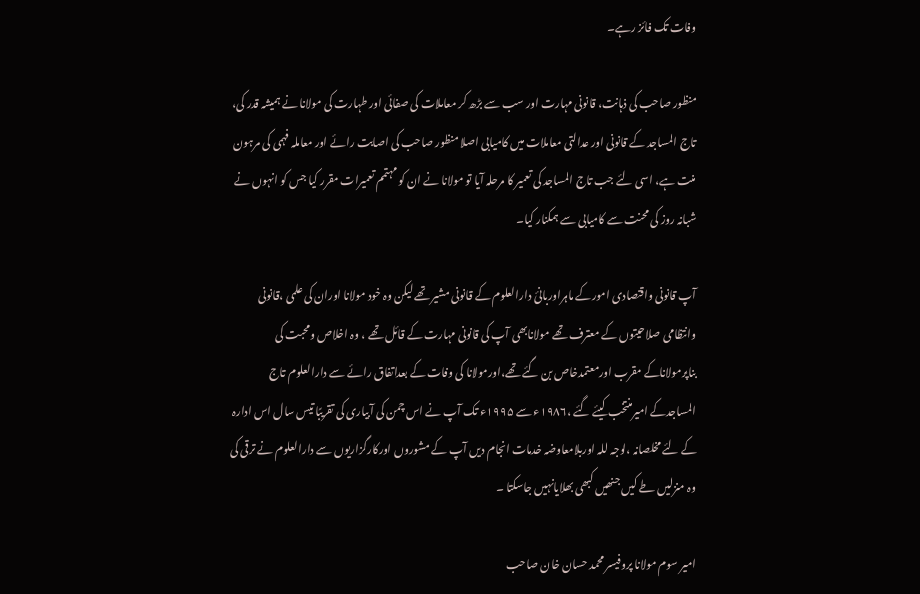وفات تک فائز رہے۔

منظور صاحب کی ذہانت، قانونی مہارت اور سب سے بڑھ کر معاملات کی صفائی اور طہارت کی مولانا نے ہمیشہ قدر کی، تاج المساجد کے قانونی اور عدالتی معاملات میں کامیابی اصلا منظور صاحب کی اصابت رائے اور معاملہ فہمی کی مرہون منت ہے، اسی لئے جب تاج المساجد کی تعمیر کا مرحلہ آیا تو مولانا نے ان کو مہتمم تعمیرات مقرر کیا جس کو انہوں نے شبانہ روز کی محنت سے کامیابی سے ہمکنار کیا۔

آپ قانونی واقتصادی امورکے ماہراوربانئ دارالعلوم کے قانونی مشیر تھے لیکن وہ خود مولانا اوران کی علمی ،قانونی وانتظامی صلاحیتوں کے معترف تھے مولانابھی آپ کی قانونی مہارت کے قائل تھے ، وہ اخلاص ومحبت کی بناپرمولاناکے مقرب اورمعتمدخاص بن گئے تھے،اورمولانا کی وفات کے بعداتفاق رائے سے دارالعلوم تاج المساجدکے امیرمنتخب کیئے گئے ،۱۹۸۶ء سے ۱۹۹۵ء تک آپ نے اس چمن کی آبیاری کی تقریبًا تیس سال اس ادارہ کے لئے مخلصانہ ،لوجہ للہ اوربلامعاوضہ خدمات انجام دیں آپ کے مشوروں اورکارگزاریوں سے دارالعلوم نے ترقی کی وہ منزلیں طے کیں جنھیں کبھی بھلایانہیں جاسکتا ۔

امیر سوم مولانا پروفیسر محمد حسان خان صاحب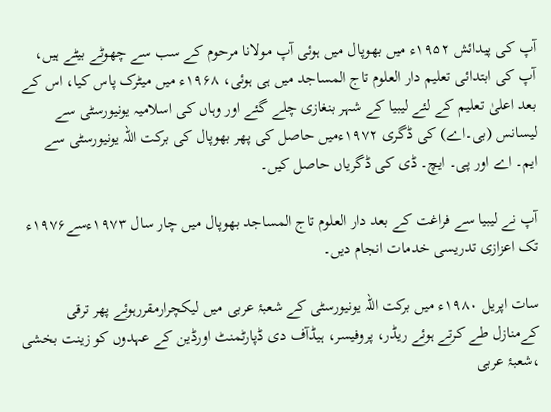آپ کی پیدائش ۱۹۵۲ء میں بھوپال میں ہوئی آپ مولانا مرحوم کے سب سے چھوٹے بیٹے ہیں، آپ کی ابتدائی تعلیم دار العلوم تاج المساجد میں ہی ہوئی، ۱۹۶۸ء میں میٹرک پاس کیا، اس کے بعد اعلیٰ تعلیم کے لئے لیبیا کے شہر بنغازی چلے گئے اور وہاں کی اسلامیہ یونیورسٹی سے لیسانس (بی۔اے) کی ڈگری ۱۹۷۲ءمیں حاصل کی پھر بھوپال کی برکت اللہ یونیورسٹی سے ایم۔ اے اور پی۔ ایچ۔ ڈی کی ڈگریاں حاصل کیں۔

آپ نے لیبیا سے فراغت کے بعد دار العلوم تاج المساجد بھوپال میں چار سال ۱۹۷۳ءسے۱۹۷۶ء تک اعزازی تدریسی خدمات انجام دیں۔

سات اپریل ۱۹۸۰ء میں برکت اللہ یونیورسٹی کے شعبۂ عربی میں لیکچرارمقررہوئے پھر ترقی کےمنازل طے کرتے ہوئے ریڈر، پروفیسر، ہیڈآف دی ڈپارٹمنٹ اورڈین کے عہدوں کو زینت بخشی ،شعبۂ عربی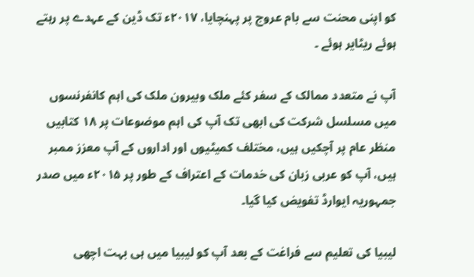کو اپنی محنت سے بام عروج پر پہنچایا، ۲۰۱۷ء تک ڈین کے عہدے پر رہتے ہوئے ریٹایر ہوئے ۔

آپ نے متعدد ممالک کے سفر کئے ملک وبیرون ملک کی اہم کانفرنسوں میں مسلسل شرکت کی ابھی تک آپ کی اہم موضوعات پر ۱۸ کتابیں منظر عام پر آچکیں ہیں، مختلف کمیٹیوں اور اداروں کے آپ معزز ممبر ہیں، آپ کو عربی زبان کی خدمات کے اعتراف کے طور پر ۲۰۱۵ء میں صدر جمہوریہ ایوارڈ تفویض کیا گیا۔

لیبیا کی تعلیم سے فراغت کے بعد آپ کو لیبیا میں ہی بہت اچھی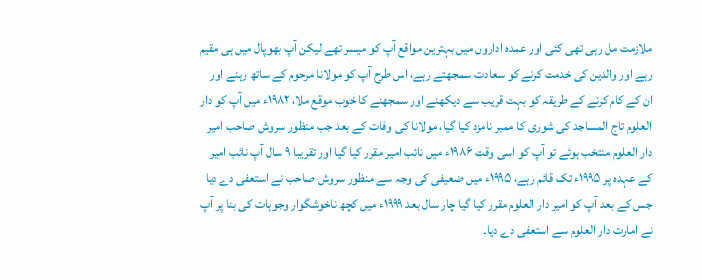ملازمت مل رہی تھی کئی اور عمدہ اداروں میں بہترین مواقع آپ کو میسر تھے لیکن آپ بھوپال میں ہی مقیم رہے اور والدین کی خدمت کرنے کو سعادت سمجھتے رہے، اس طرح آپ کو مولانا مرحوم کے ساتھ رہنے اور ان کے کام کرنے کے طریقہ کو بہت قریب سے دیکھنے اور سمجھنے کا خوب موقع ملا، ۱۹۸۲ء میں آپ کو دار العلوم تاج المساجد کی شوری کا ممبر نامزد کیا گیا، مولانا کی وفات کے بعد جب منظور سروش صاحب امیر دار العلوم منتخب ہوئے تو آپ کو اسی وقت ۱۹۸۶ء میں نائب امیر مقرر کیا گیا اور تقریبا ۹ سال آپ نائب امیر کے عہدہ پر ۱۹۹۵ء تک قائم رہے، ۱۹۹۵ء میں ضعیفی کی وجہ سے منظور سروش صاحب نے استعفی دے دیا جس کے بعد آپ کو امیر دار العلوم مقرر کیا گیا چار سال بعد ۱۹۹۹ء میں کچھ ناخوشگوار وجوہات کی بنا پر آپ نے امارت دار العلوم سے استعفی دے دیا۔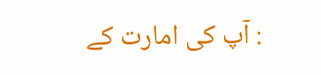: آپ کی امارت کے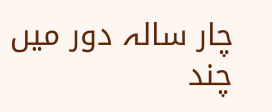چار سالہ دور میں چند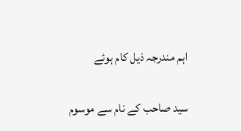اہم مندرجہ ذیل کام ہوئے

سید صاحب کے نام سے موسوم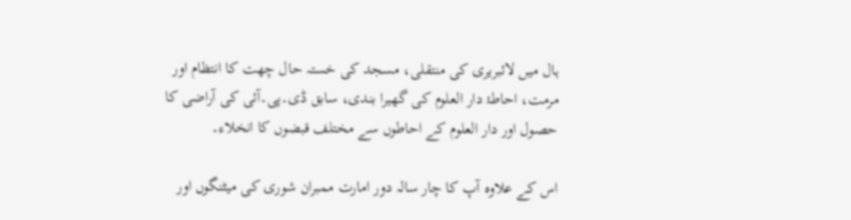ہال میں لائبریری کی منتقلی، مسجد کی خستہ حال چھت کا انتظام اور مرمت، احاطۂ دار العلوم کی گھیرا بندی، سابق ڈی۔پی۔آئی کی آراضی کا حصول اور دار العلوم کے احاطوں سے مختلف قبضوں کا انخلاء۔

اس کے علاوہ آپ کا چار سالہ دور امارت ممبران شوری کی میٹنگوں اور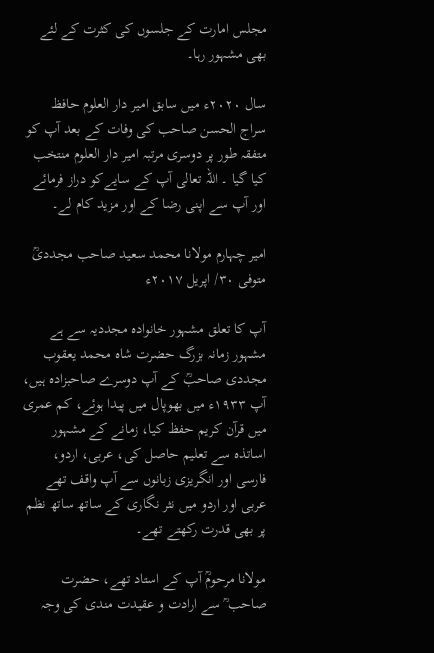مجلس امارت کے جلسوں کی کثرت کے لئے بھی مشہور رہا۔

سال ۲۰۲۰ء میں سابق امیر دار العلوم حافظ سراج الحسن صاحب کی وفات کے بعد آپ کو متفقہ طور پر دوسری مرتبہ امیر دار العلوم منتخب کیا گیا ۔ اللہ تعالی آپ کے سایےکو دراز فرمائے اور آپ سے اپنی رضا کے اور مزید کام لے۔

امیر چہارم مولانا محمد سعید صاحب مجددیؒ متوفی ۳۰/ اپریل ۲۰۱۷ء

آپ کا تعلق مشہور خانوادہ مجددیہ سے ہے مشہور زمانہ بزرگ حضرت شاہ محمد یعقوب مجددی صاحبؒ کے آپ دوسرے صاحبزادہ ہیں، آپ ۱۹۳۳ء میں بھوپال میں پیدا ہوئے، کم عمری میں قرآن کریم حفظ کیا، زمانے کے مشہور اساتذہ سے تعلیم حاصل کی، عربی، اردو، فارسی اور انگریزی زبانوں سے آپ واقف تھے عربی اور اردو میں نثر نگاری کے ساتھ ساتھ نظم پر بھی قدرت رکھتے تھے۔

مولانا مرحومؒ آپ کے استاد تھے، حضرت صاحب ؒ سے ارادت و عقیدت مندی کی وجہ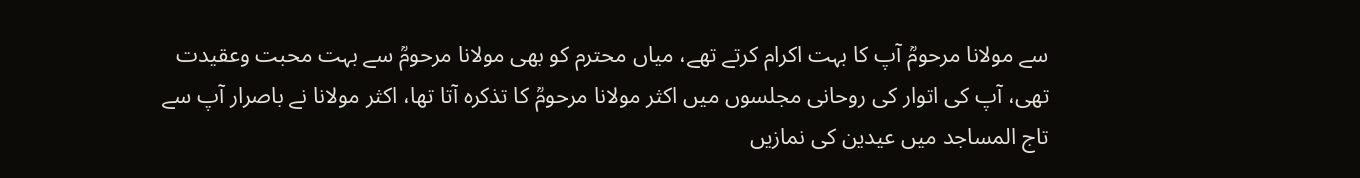سے مولانا مرحومؒ آپ کا بہت اکرام کرتے تھے، میاں محترم کو بھی مولانا مرحومؒ سے بہت محبت وعقیدت تھی، آپ کی اتوار کی روحانی مجلسوں میں اکثر مولانا مرحومؒ کا تذکرہ آتا تھا، اکثر مولانا نے باصرار آپ سے تاج المساجد میں عیدین کی نمازیں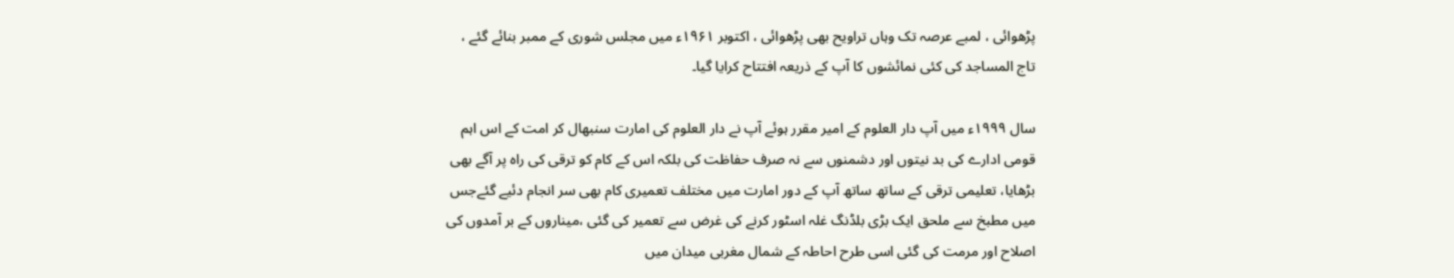پڑھوائی ، لمبے عرصہ تک وہاں تراویح بھی پڑھوائی ، اکتوبر ۱۹۶۱ء میں مجلس شوری کے ممبر بنائے گئے ، تاج المساجد کی کئی نمائشوں کا آپ کے ذریعہ افتتاح کرایا گیا۔

سال ۱۹۹۹ء میں آپ دار العلوم کے امیر مقرر ہوئے آپ نے دار العلوم کی امارت سنبھال کر امت کے اس اہم قومی ادارے کی بد نیتوں اور دشمنوں سے نہ صرف حفاظت کی بلکہ اس کے کام کو ترقی کی راہ پر آگے بھی بڑھایا، تعلیمی ترقی کے ساتھ ساتھ آپ کے دور امارت میں مختلف تعمیری کام بھی سر انجام دئیے گئےجس میں مطبخ سے ملحق ایک بڑی بلڈنگ غلہ اسٹور کرنے کی غرض سے تعمیر کی گئی ،میناروں کے بر آمدوں کی اصلاح اور مرمت کی گئی اسی طرح احاطہ کے شمال مغربی میدان میں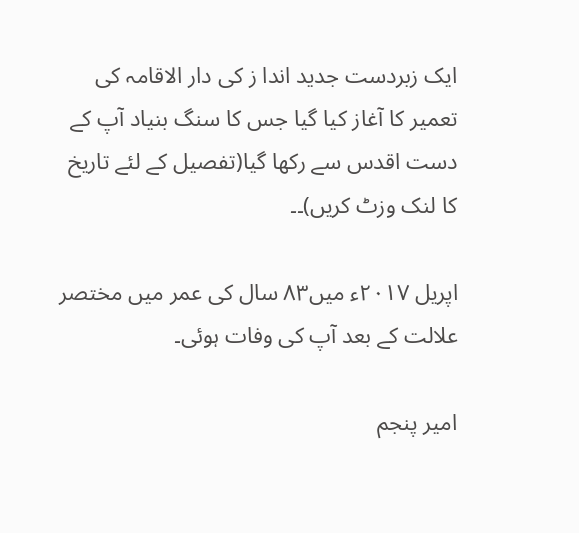ایک زبردست جدید اندا ز کی دار الاقامہ کی تعمیر کا آغاز کیا گیا جس کا سنگ بنیاد آپ کے دست اقدس سے رکھا گیا(تفصیل کے لئے تاریخ کا لنک وزٹ کریں)۔۔

اپریل ۲۰۱۷ء میں۸۳ سال کی عمر میں مختصر علالت کے بعد آپ کی وفات ہوئی۔

امیر پنجم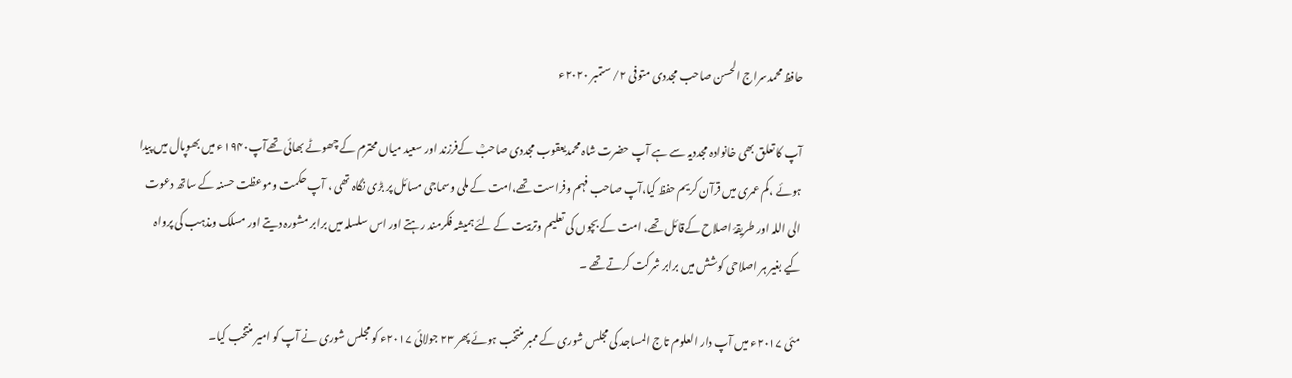حافظ محمدسراج الحسن صاحب مجددی متوفی ۲/ ستمبر ۲۰۲۰ء

آپ کا تعلق بھی خانوادہ مجددیہ سے ہے آپ حضرت شاہ محمدیعقوب مجددی صاحبؒ کےفرزند اور سعید میاں محترم کے چھوٹے بھائی تھےآپ۱۹۴۰ء میں بھوپال میں پیدا ہوئے ،کم عمری میں قرآن کریم حفظ کیا،آپ صاحب فہم وفراست تھے،امت کے ملی وسماجی مسائل پر بڑی نگاہ تھی ، آپ حکمت وموعظت حسنہ کے ساتھ دعوت الی اللہ اور طریقۂ اصلاح کےقائل تھے، امت کے بچوں کی تعلیم وتربیت کے لئے ہمیشہ فکرمند رہتے اور اس سلسلہ میں برابر مشورہ دیتے اور مسلک ومذہب کی پرواہ کیے بغیر ہر اصلاحی کوشش میں برابر شرکت کرتے تھے ۔

مئی ۲۰۱۷ء میں آپ دار العلوم تاج المساجد کی مجلس شوری کے ممبر منتخب ہوئے پھر ۲۳ جولائی ۲۰۱۷ء کو مجلس شوری نے آپ کو امیر منتخب کیا۔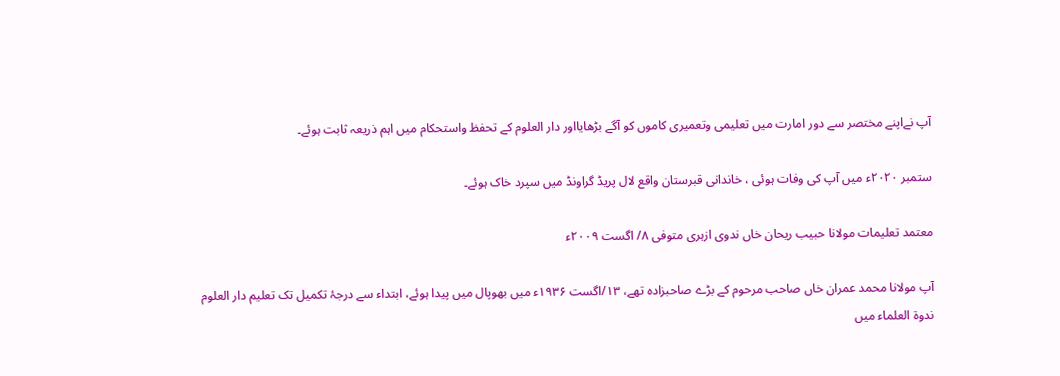آپ نےاپنے مختصر سے دور امارت میں تعلیمی وتعمیری کاموں کو آگے بڑھایااور دار العلوم کے تحفظ واستحکام میں اہم ذریعہ ثابت ہوئے۔

ستمبر ۲۰۲۰ء میں آپ کی وفات ہوئی ، خاندانی قبرستان واقع لال پریڈ گراونڈ میں سپرد خاک ہوئے۔

معتمد تعلیمات مولانا حبیب ریحان خاں ندوی ازہری متوفی ۸/ اگست ۲۰۰۹ء

آپ مولانا محمد عمران خاں صاحب مرحوم کے بڑے صاحبزادہ تھے، ۱۳/اگست ۱۹۳۶ء میں بھوپال میں پیدا ہوئے، ابتداء سے درجۂ تکمیل تک تعلیم دار العلوم ندوۃ العلماء میں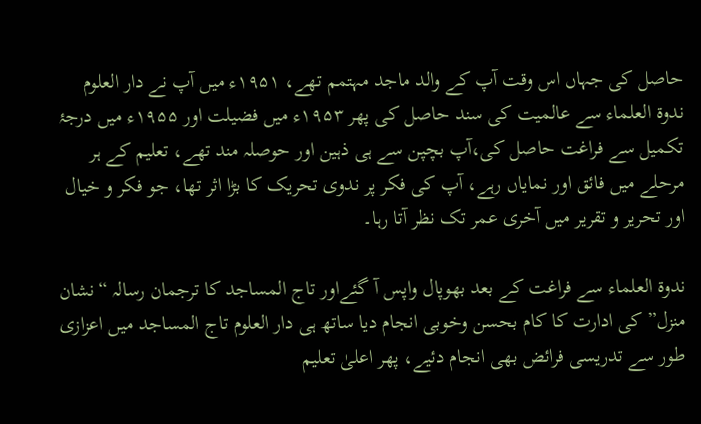حاصل کی جہاں اس وقت آپ کے والد ماجد مہتمم تھے، ۱۹۵۱ء میں آپ نے دار العلوم ندوۃ العلماء سے عالمیت کی سند حاصل کی پھر ۱۹۵۳ء میں فضیلت اور ۱۹۵۵ء میں درجۂ تکمیل سے فراغت حاصل کی،آپ بچپن سے ہی ذہین اور حوصلہ مند تھے، تعلیم کے ہر مرحلے میں فائق اور نمایاں رہے، آپ کی فکر پر ندوی تحریک کا بڑا اثر تھا، جو فکر و خیال اور تحریر و تقریر میں آخری عمر تک نظر آتا رہا۔

ندوۃ العلماء سے فراغت کے بعد بھوپال واپس آ گئےاور تاج المساجد کا ترجمان رسالہ “نشان منزل” کی ادارت کا کام بحسن وخوبی انجام دیا ساتھ ہی دار العلوم تاج المساجد میں اعزازی طور سے تدریسی فرائض بھی انجام دئیے، پھر اعلیٰ تعلیم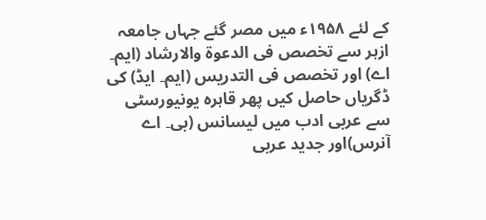کے لئے ۱۹۵۸ء میں مصر گئے جہاں جامعہ ازہر سے تخصص فی الدعوۃ والارشاد (ایم۔ اے) اور تخصص فی التدریس (ایم۔ ایڈ) کی ڈگریاں حاصل کیں پھر قاہرہ یونیورسٹی سے عربی ادب میں لیسانس (بی۔ اے آنرس)اور جدید عربی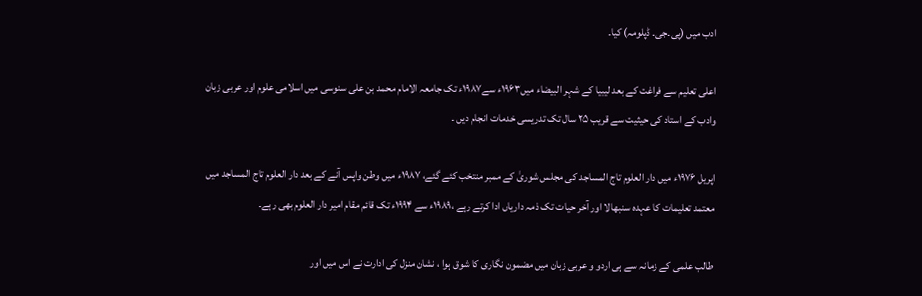ادب میں (پی۔جی۔ ڈپلومہ) کیا۔

اعلی تعلیم سے فراغت کے بعد لیبیا کے شہر البیضاء میں۱۹۶۳ء سے۱۹۸۷ء تک جامعہ الامام محمد بن علی سنوسی میں اسلامی علوم اور عربی زبان وادب کے استاد کی حیثیت سے قریب ۲۵ سال تک تدریسی خدمات انجام دیں ۔

اپریل ۱۹۷۶ء میں دار العلوم تاج المساجد کی مجلس شوریٰ کے ممبر منتخب کئے گئے، ۱۹۸۷ء میں وطن واپس آنے کے بعد دار العلوم تاج المساجد میں معتمد تعلیمات کا عہدہ سنبھالا اور آخر حیات تک ذمہ داریاں ادا کرتے رہے ،۱۹۸۹ء سے ۱۹۹۴ء تک قائم مقام امیر دار العلوم بھی رہے۔

طالب علمی کے زمانہ سے ہی اردو و عربی زبان میں مضمون نگاری کا شوق ہوا ، نشان منزل کی ادارت نے اس میں اور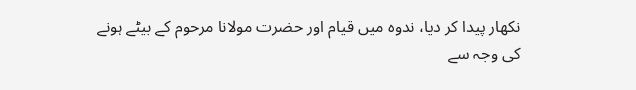نکھار پیدا کر دیا، ندوہ میں قیام اور حضرت مولانا مرحوم کے بیٹے ہونے کی وجہ سے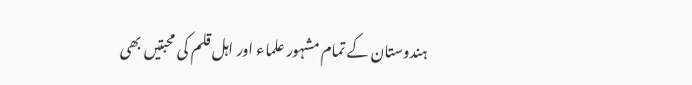ہندوستان کے تمام مشہور علماء اور اہل قلم کی محبتیں بھی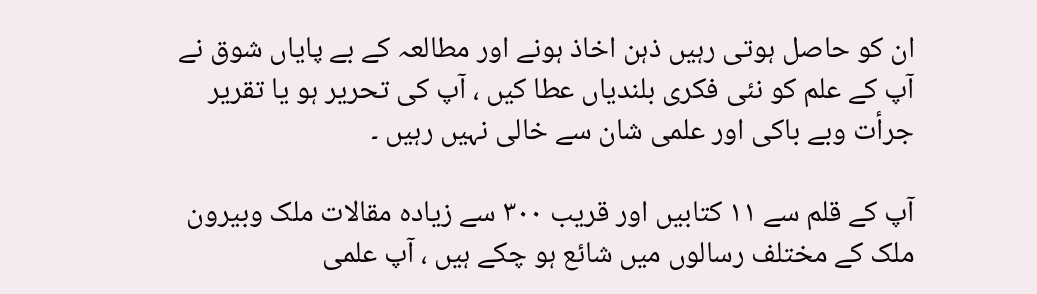ان کو حاصل ہوتی رہیں ذہن اخاذ ہونے اور مطالعہ کے بے پایاں شوق نے آپ کے علم کو نئی فکری بلندیاں عطا کیں ، آپ کی تحریر ہو یا تقریر جرأت وبے باکی اور علمی شان سے خالی نہیں رہیں ۔

آپ کے قلم سے ۱۱ کتابیں اور قریب ۳۰۰ سے زیادہ مقالات ملک وبیرون ملک کے مختلف رسالوں میں شائع ہو چکے ہیں ، آپ علمی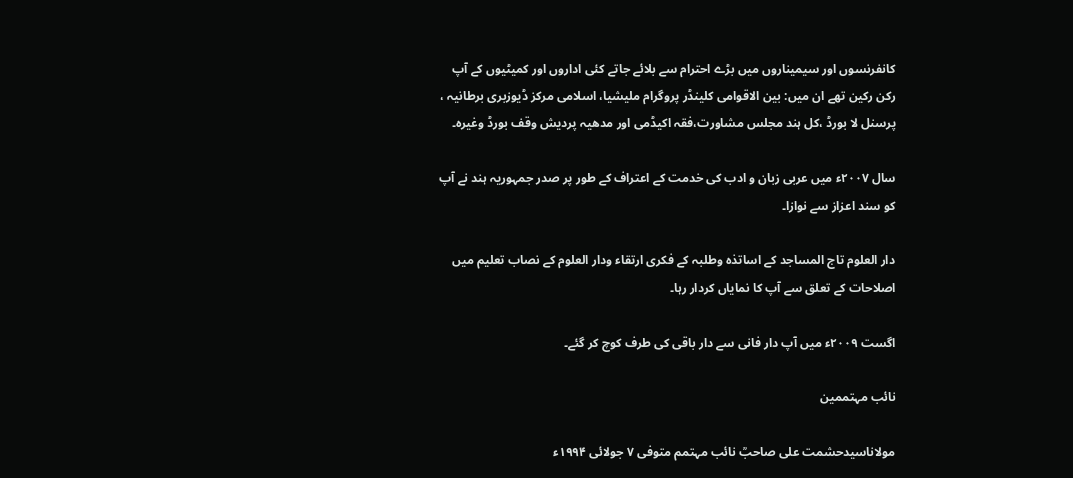کانفرنسوں اور سیمیناروں میں بڑے احترام سے بلائے جاتے کئی اداروں اور کمیٹیوں کے آپ رکن رکین تھے ان میں: بین الاقوامی کلینڈر پروگرام ملیشیا، اسلامی مرکز ڈیوزبری برطانیہ ، پرسنل لا بورڈ ،کل ہند مجلس مشاورت،فقہ اکیڈمی اور مدھیہ پردیش وقف بورڈ وغیرہ۔

سال ۲۰۰۷ء میں عربی زبان و ادب کی خدمت کے اعتراف کے طور پر صدر جمہوریہ ہند نے آپ کو سند اعزاز سے نوازا۔

دار العلوم تاج المساجد کے اساتذہ وطلبہ کے فکری ارتقاء ودار العلوم کے نصاب تعلیم میں اصلاحات کے تعلق سے آپ کا نمایاں کردار رہا۔

اگست ۲۰۰۹ء میں آپ دار فانی سے دار باقی کی طرف کوچ کر گئے۔

نائب مہتممین

مولاناسیدحشمت علی صاحبؒ نائب مہتمم متوفی ۷ جولائی ۱۹۹۴ء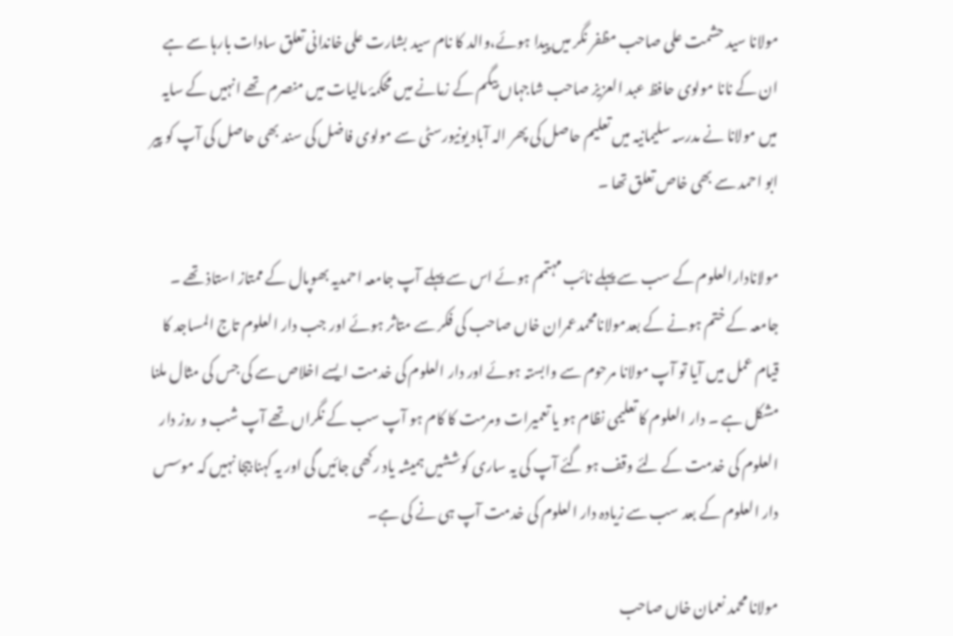مولانا سید حشمت علی صاحب مظفر نگر میں پیدا ہوئے،والد کا نام سید بشارت علی خاندانی تعلق سادات بارہا سے ہے ان کے نانا مولوی حافظ عبد العزیز صاحب شاجہاں بیگم کے زمانے میں محکمۂ مالیات میں منصرم تھے انہیں کے سایہ میں مولانا نے مدرسہ سلیمانیہ میں تعلیم حاصل کی پھر الہ آباد یونیورسٹی سے مولوی فاضل کی سند بھی حاصل کی آپ کو پیر ابو احمد سے بھی خاص تعلق تھا ۔

مولانادارالعلوم کے سب سے پہلے نائب مہتمم ہوئے اس سے پہلے آپ جامعہ احمدیہ بھوپال کے ممتاز استاذ تھے ۔ جامعہ کے ختم ہونے کے بعدمولانامحمدعمران خاں صاحب کی فکر سے متاثر ہوئے اور جب دار العلوم تاج المساجد کا قیام عمل میں آیا تو آپ مولانا مرحوم سے وابستہ ہوئے اور دار العلوم کی خدمت ایسے اخلاص سے کی جس کی مثال ملنا مشکل ہے ۔ دار العلوم کا تعلیمی نظام ہو یا تعمیرات ومرمت کا کام ہو آپ سب کے نگراں تھے آپ شب و روز دار العلوم کی خدمت کے لئے وقف ہو گئے آپ کی یہ ساری کوششیں ہمیشہ یاد رکھی جائیں گی اور یہ کہنا بیجا نہیں کہ موسس دار العلوم کے بعد سب سے زیادہ دار العلوم کی خدمت آپ ہی نے کی ہے۔

مولانا محمد نعمان خاں صاحب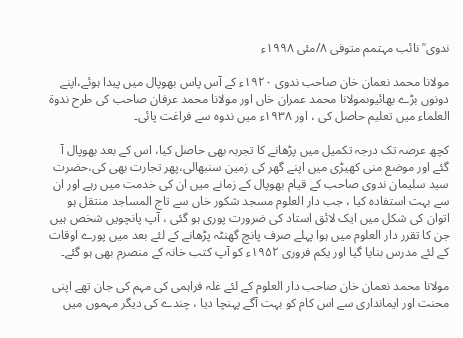ندوی ؒ نائب مہتمم متوفی ۸/مئی ۱۹۹۸ء

مولانا محمد نعمان خان صاحب ندوی ۱۹۲۰ء کے آس پاس بھوپال میں پیدا ہوئے،اپنے دونوں بڑے بھائیوںمولانا محمد عمران خاں اور مولانا محمد عرفان صاحب کی طرح ندوۃ العلماء میں تعلیم حاصل کی ، اور ۱۹۳۸ء میں ندوہ سے فراغت پائی۔

کچھ عرصہ تک درجہ تکمیل میں پڑھانے کا تجربہ بھی حاصل کیا، اس کے بعد بھوپال آ گئے اور موضع منی کھیڑی میں اپنے گھر کی زمین سنبھالی،پھر تجارت بھی کی،حضرت سید سلیمان ندوی صاحب کے قیام بھوپال کے زمانے میں ان کی خدمت میں رہے اور ان سے بہت استفادہ کیا ، جب دار العلوم مسجد شکور خاں سے تاج المساجد منتقل ہو اتوان کی شکل میں ایک لائق استاد کی ضرورت پوری ہو گئی ، آپ پانچویں شخص ہیں جن کا تقرر دار العلوم میں ہوا پہلے صرف پانچ گھنٹہ پڑھانے کے لئے بعد میں پورے اوقات کے لئے مدرس بنایا گیا اور یکم فروری ۱۹۵۲ء کو آپ کتب خانہ کے منصرم بھی ہو گئے۔

مولانا محمد نعمان خان صاحب دار العلوم کے لئے غلہ فراہمی کی مہم کی جان تھے اپنی محنت اور ایمانداری سے اس کام کو بہت آگے پہنچا دیا ، چندے کی دیگر مہموں میں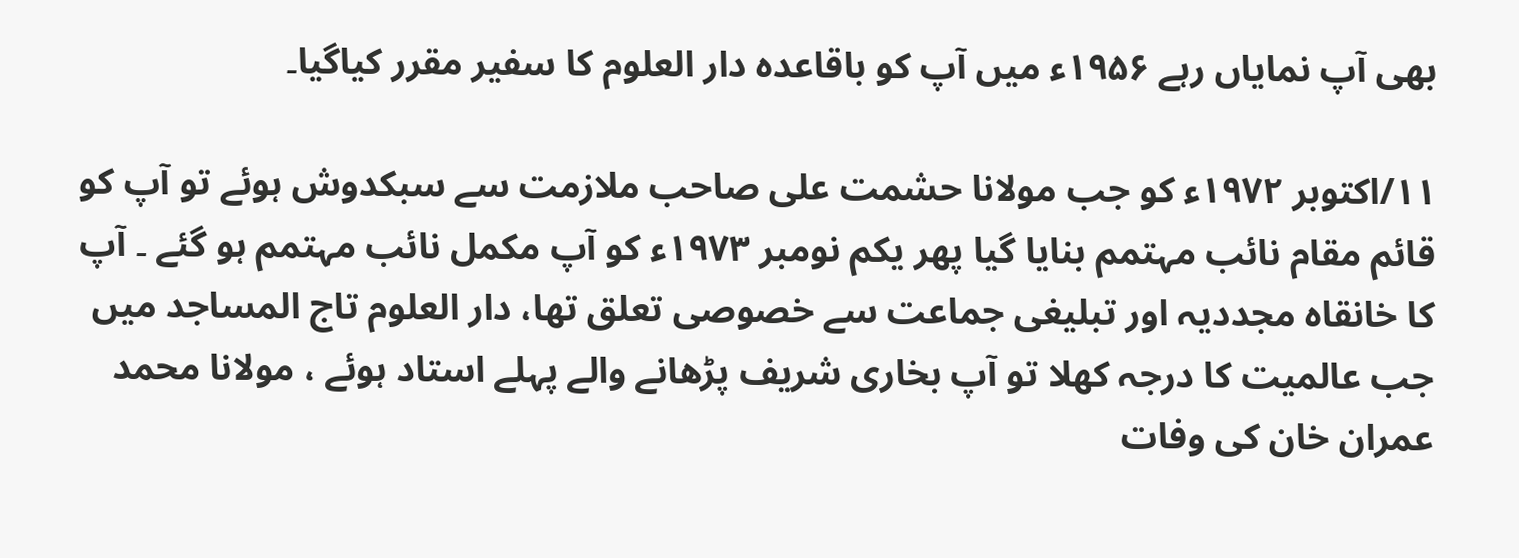بھی آپ نمایاں رہے ۱۹۵۶ء میں آپ کو باقاعدہ دار العلوم کا سفیر مقرر کیاگیا۔

۱۱/اکتوبر ۱۹۷۲ء کو جب مولانا حشمت علی صاحب ملازمت سے سبکدوش ہوئے تو آپ کو قائم مقام نائب مہتمم بنایا گیا پھر یکم نومبر ۱۹۷۳ء کو آپ مکمل نائب مہتمم ہو گئے ۔ آپ کا خانقاہ مجددیہ اور تبلیغی جماعت سے خصوصی تعلق تھا، دار العلوم تاج المساجد میں جب عالمیت کا درجہ کھلا تو آپ بخاری شریف پڑھانے والے پہلے استاد ہوئے ، مولانا محمد عمران خان کی وفات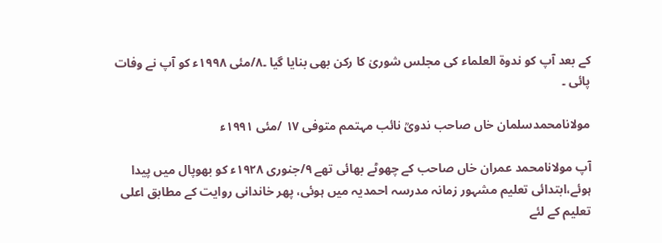کے بعد آپ کو ندوۃ العلماء کی مجلس شوریٰ کا رکن بھی بنایا گیا ۔۸/مئی ۱۹۹۸ء کو آپ نے وفات پائی ۔

مولانامحمدسلمان خاں صاحب ندویؒ نائب مہتمم متوفی ۱۷ /مئی ۱۹۹۱ء

آپ مولانامحمد عمران خاں صاحب کے چھوٹے بھائی تھے ۹/جنوری ۱۹۲۸ء کو بھوپال میں پیدا ہوئے،ابتدائی تعلیم مشہور زمانہ مدرسہ احمدیہ میں ہوئی، پھر خاندانی روایت کے مطابق اعلی تعلیم کے لئے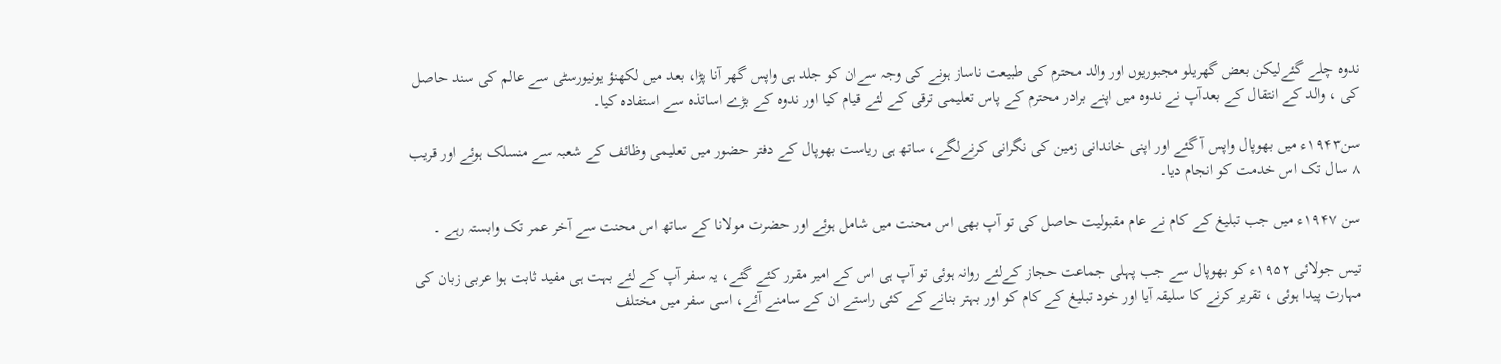ندوہ چلے گئےلیکن بعض گھریلو مجبوریوں اور والد محترم کی طبیعت ناساز ہونے کی وجہ سےان کو جلد ہی واپس گھر آنا پڑا، بعد میں لکھنؤ یونیورسٹی سے عالم کی سند حاصل کی ، والد کے انتقال کے بعدآپ نے ندوہ میں اپنے برادر محترم کے پاس تعلیمی ترقی کے لئے قیام کیا اور ندوہ کے بڑے اساتذہ سے استفادہ کیا۔

سن۱۹۴۳ء میں بھوپال واپس آ گئے اور اپنی خاندانی زمین کی نگرانی کرنےلگے، ساتھ ہی ریاست بھوپال کے دفتر حضور میں تعلیمی وظائف کے شعبہ سے منسلک ہوئے اور قریب ۸ سال تک اس خدمت کو انجام دیا۔

سن ۱۹۴۷ء میں جب تبلیغ کے کام نے عام مقبولیت حاصل کی تو آپ بھی اس محنت میں شامل ہوئے اور حضرت مولانا کے ساتھ اس محنت سے آخر عمر تک وابستہ رہے ۔

تیس جولائی ۱۹۵۲ء کو بھوپال سے جب پہلی جماعت حجاز کےلئے روانہ ہوئی تو آپ ہی اس کے امیر مقرر کئے گئے، یہ سفر آپ کے لئے بہت ہی مفید ثابت ہوا عربی زبان کی مہارت پیدا ہوئی ، تقریر کرنے کا سلیقہ آیا اور خود تبلیغ کے کام کو اور بہتر بنانے کے کئی راستے ان کے سامنے آئے، اسی سفر میں مختلف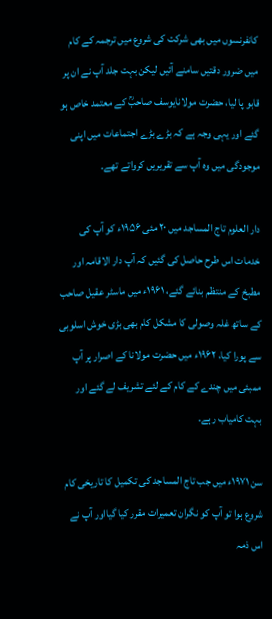کانفرنسوں میں بھی شرکت کی شروع میں ترجمہ کے کام میں ضرور دقتیں سامنے آئیں لیکن بہت جلد آپ نے ان پر قابو پا لیا، حضرت مولانایوسف صاحبؒ کے معتمد خاص ہو گئے اور یہی وجہ ہے کہ بڑے بڑے اجتماعات میں اپنی موجودگی میں وہ آپ سے تقریریں کرواتے تھے۔

دار العلوم تاج المساجد میں ۲۰ مئی ۱۹۵۶ء کو آپ کی خدمات اس طرح حاصل کی گئیں کہ آپ دار الاقامہ اور مطبخ کے منتظم بنائے گئے، ۱۹۶۱ء میں ماسٹر عقیل صاحب کے ساتھ غلہ وصولی کا مشکل کام بھی بڑی خوش اسلوبی سے پورا کیا، ۱۹۶۲ء میں حضرت مولانا کے اصرار پر آپ ممبئی میں چندے کے کام کے لئے تشریف لے گئے اور بہت کامیاب رہے۔

سن ۱۹۷۱ء میں جب تاج المساجد کی تکمیل کا تاریخی کام شروع ہوا تو آپ کو نگران تعمیرات مقرر کیا گیااور آپ نے اس ذمہ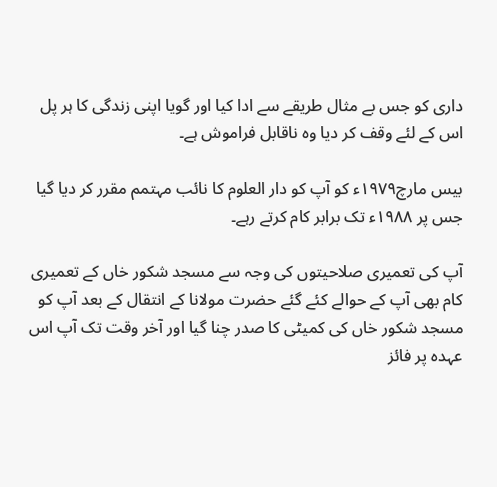داری کو جس بے مثال طریقے سے ادا کیا اور گویا اپنی زندگی کا ہر پل اس کے لئے وقف کر دیا وہ ناقابل فراموش ہے۔

بیس مارچ۱۹۷۹ء کو آپ کو دار العلوم کا نائب مہتمم مقرر کر دیا گیا جس پر ۱۹۸۸ء تک برابر کام کرتے رہے۔

آپ کی تعمیری صلاحیتوں کی وجہ سے مسجد شکور خاں کے تعمیری کام بھی آپ کے حوالے کئے گئے حضرت مولانا کے انتقال کے بعد آپ کو مسجد شکور خاں کی کمیٹی کا صدر چنا گیا اور آخر وقت تک آپ اس عہدہ پر فائز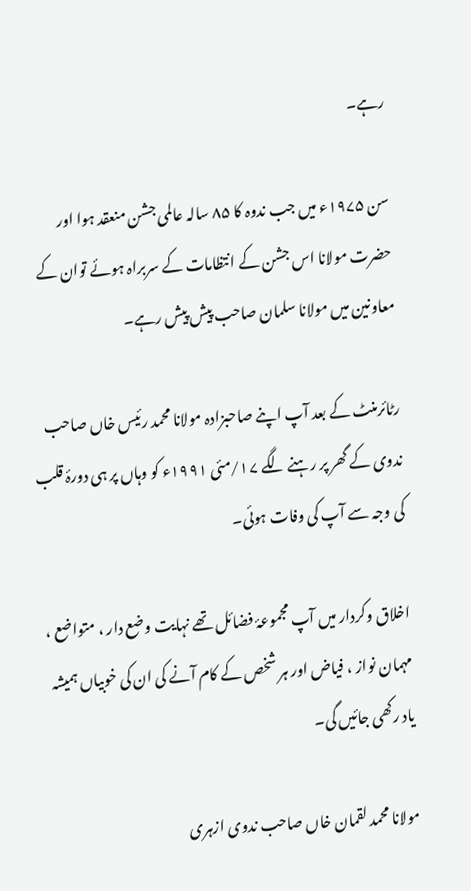رہے۔

سن ۱۹۷۵ء میں جب ندوہ کا ۸۵ سالہ عالمی جشن منعقد ہوا اور حضرت مولانا اس جشن کے انتظامات کے سربراہ ہوئے توان کے معاونین میں مولانا سلمان صاحب پیش پیش رہے۔

رٹائرمنٹ کے بعد آپ اپنے صاحبزادہ مولانا محمد رئیس خاں صاحب ندوی کے گھر پر رہنے لگے ۱۷/مئی ۱۹۹۱ء کو وہاں پر ہی دورۂ قلب کی وجہ سے آپ کی وفات ہوئی۔

اخلاق وکردار میں آپ مجموعۂ فضائل تھے نہایت وضع دار ، متواضع ، مہمان نواز ، فیاض اور ہر شخص کے کام آنے کی ان کی خوبیاں ہمیشہ یاد رکھی جائیں گی۔

مولانا محمد لقمان خاں صاحب ندوی ازہری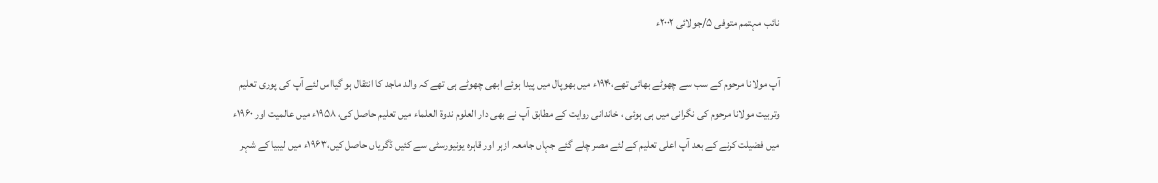نائب مہتمم متوفی ۵/جولائی ۲۰۰۲ء

آپ مولانا مرحوم کے سب سے چھوٹے بھائی تھے،۱۹۴۰ء میں بھوپال میں پیدا ہوئے ابھی چھوٹے ہی تھے کہ والد ماجد کا انتقال ہو گیااس لئے آپ کی پوری تعلیم وتربیت مولانا مرحوم کی نگرانی میں ہی ہوئی ، خاندانی روایت کے مطابق آپ نے بھی دار العلوم ندوۃ العلماء میں تعلیم حاصل کی، ۱۹۵۸ء میں عالمیت اور ۱۹۶۰ء میں فضیلت کرنے کے بعد آپ اعلی تعلیم کے لئے مصر چلے گئے جہاں جامعہ ازہر اور قاہرہ یونیورسٹی سے کئیں ڈگریاں حاصل کیں،۱۹۶۳ء میں لیبیا کے شہر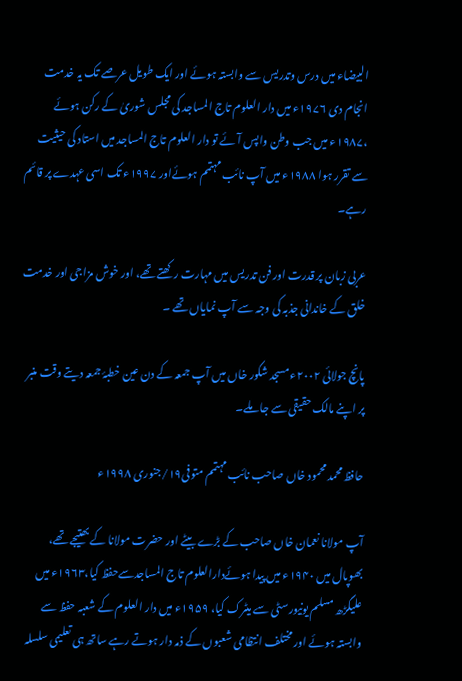البیضاء میں درس وتدریس سے وابستہ ہوئے اور ایک طویل عرصے تک یہ خدمت انجام دی ۱۹۷۶ء میں دار العلوم تاج المساجد کی مجلس شوریٰ کے رکن ہوئے ،۱۹۸۷ء میں جب وطن واپس آئے تو دار العلوم تاج المساجد میں استاد کی حیثیت سے تقرر ہوا ۱۹۸۸ء میں آپ نائب مہتمم ہوئےاور ۱۹۹۷ء تک اسی عہدے پر قائم رہے۔

عربی زبان پر قدرت اور فن تدریس میں مہارت رکھتے تھے، اور خوش مزاجی اور خدمت خلق کے خاندانی جذبہ کی وجہ سے آپ نمایاں تھے ۔

پانچ جولائی ۲۰۰۲ء مسجد شکور خاں میں آپ جمعہ کے دن عین خطبۂ جمعہ دیتے وقت منبر پر اپنے مالک حقیقی سے جا ملے۔

حافظ محمد محمود خاں صاحب نائب مہتمم متوفی۱۹/جنوری ۱۹۹۸ء

آپ مولانا نعمان خاں صاحب کے بڑے بیٹے اور حضرت مولانا کے بھتیجے تھے، بھوپال میں ۱۹۴۰ء میں پیدا ہوئےدارالعلوم تاج المساجدسےحفظ کیا،۱۹۶۳ء میں علیگڑھ مسلم یونیورسٹی سے میٹرک کیا، ۱۹۵۹ء میں دار العلوم کے شعبہ حفظ سے وابستہ ہوئے اور مختلف انتظامی شعبوں کے ذمہ دار ہوتے رہے ساتھ ہی تعلیمی سلسلہ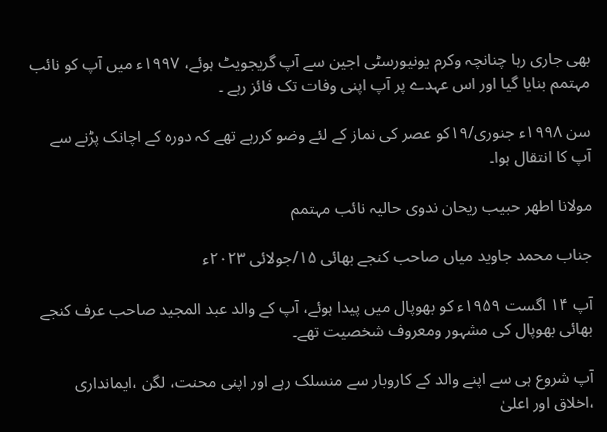بھی جاری رہا چنانچہ وکرم یونیورسٹی اجین سے آپ گریجویٹ ہوئے، ۱۹۹۷ء میں آپ کو نائب مہتمم بنایا گیا اور اس عہدے پر آپ اپنی وفات تک فائز رہے ۔

سن ۱۹۹۸ء جنوری/۱۹کو عصر کی نماز کے لئے وضو کررہے تھے کہ دورہ کے اچانک پڑنے سے آپ کا انتقال ہوا۔

مولانا اطھر حبیب ریحان ندوی حالیہ نائب مہتمم

جناب محمد جاوید میاں صاحب کنجے بھائی ۱۵/جولائی ۲۰۲۳ء

آپ ۱۴ اگست ۱۹۵۹ء کو بھوپال میں پیدا ہوئے، آپ کے والد عبد المجید صاحب عرف کنجے بھائی بھوپال کی مشہور ومعروف شخصیت تھے۔

آپ شروع ہی سے اپنے والد کے کاروبار سے منسلک رہے اور اپنی محنت، لگن ،ایمانداری ،اخلاق اور اعلیٰ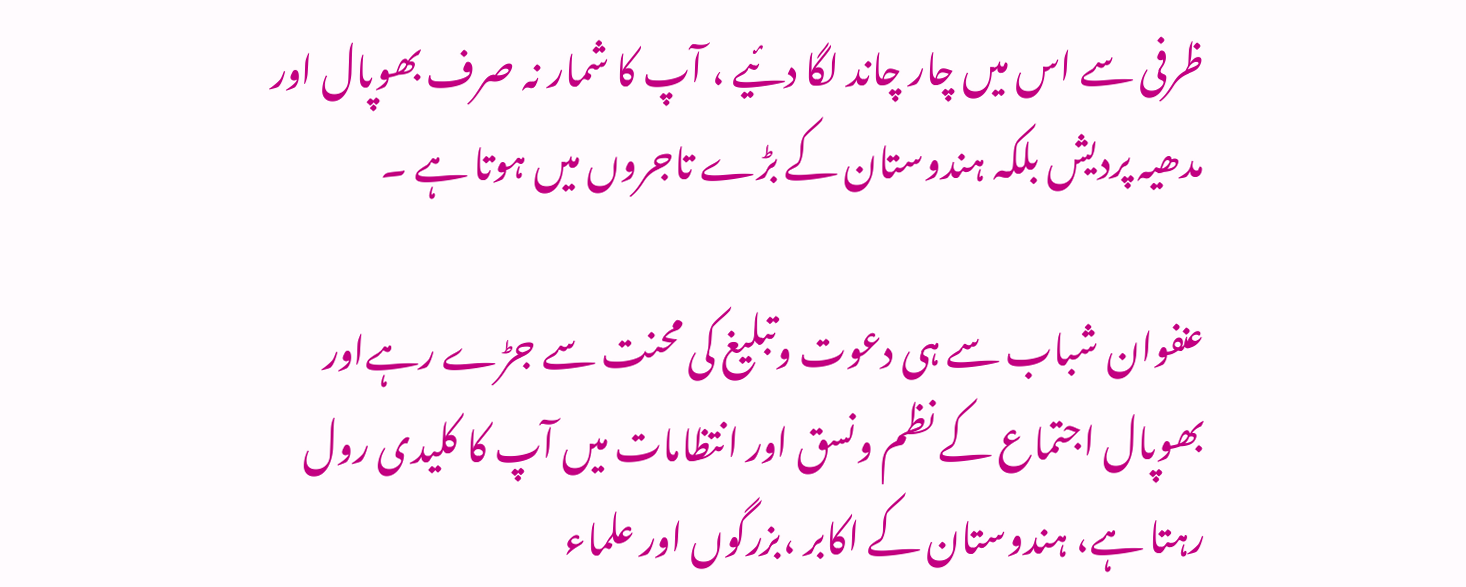ظرفی سے اس میں چار چاند لگا دئیے ، آپ کا شمار نہ صرف بھوپال اور مدھیہ پردیش بلکہ ہندوستان کے بڑے تاجروں میں ہوتا ہے ۔

عنفوان شباب سے ہی دعوت وتبلیغ کی محنت سے جڑے رہےاور بھوپال اجتماع کے نظم ونسق اور انتظامات میں آپ کا کلیدی رول رہتا ہے، ہندوستان کے اکابر ،بزرگوں اور علماء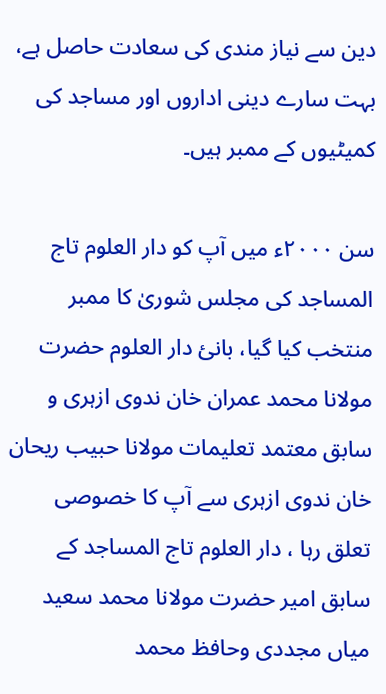دین سے نیاز مندی کی سعادت حاصل ہے، بہت سارے دینی اداروں اور مساجد کی کمیٹیوں کے ممبر ہیں۔

سن ۲۰۰۰ء میں آپ کو دار العلوم تاج المساجد کی مجلس شوریٰ کا ممبر منتخب کیا گیا، بانیٔ دار العلوم حضرت مولانا محمد عمران خان ندوی ازہری و سابق معتمد تعلیمات مولانا حبیب ریحان خان ندوی ازہری سے آپ کا خصوصی تعلق رہا ، دار العلوم تاج المساجد کے سابق امیر حضرت مولانا محمد سعید میاں مجددی وحافظ محمد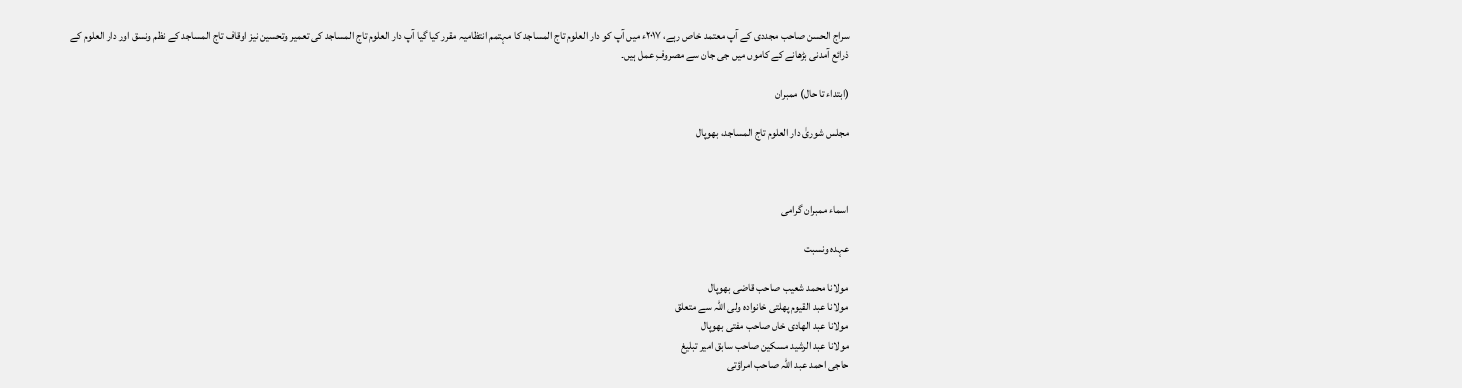سراج الحسن صاحب مجددی کے آپ معتمد خاص رہے، ۲۰۱۷ء میں آپ کو دار العلوم تاج المساجد کا مہتمم انتظامیہ مقرر کیا گیا آپ دار العلوم تاج المساجد کی تعمیر وتحسین نیز اوقاف تاج المساجد کے نظم ونسق اور دار العلوم کے ذرائع آمدنی بڑھانے کے کاموں میں جی جان سے مصروفِ عمل ہیں۔

(ابتداء تا حال) ممبران

مجلس شوریٰ دار العلوم تاج المساجد، بھوپال



اسماء ممبران گرامی

عہدہ ونسبت

مولانا محمد شعیب صاحب قاضی بھوپال
مولانا عبد القیوم پھلتی خانوادہ ولی اللہ سے متعلق
مولانا عبد الھادی خاں صاحب مفتی بھوپال
مولانا عبد الرشید مسکین صاحب سابق امیر تبلیغ
حاجی احمد عبد اللہ صاحب امراؤتی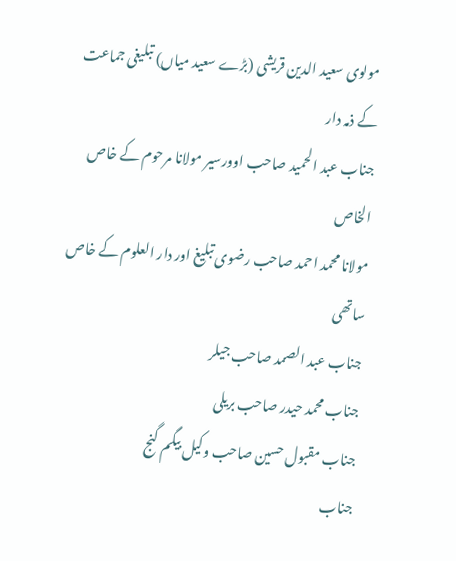مولوی سعید الدین قریشی (بڑے سعید میاں) تبلیغی جماعت کے ذمہ دار
جناب عبد الحمید صاحب اوورسیر مولانا مرحوم کے خاص الخاص
مولانا محمد احمد صاحب رضوی تبلیغ اور دار العلوم کے خاص ساتھی
جناب عبد الصمد صاحب جیلر
جناب محمد حیدر صاحب بریلی
جناب مقبول حسین صاحب وکیل بیگم گنج
جناب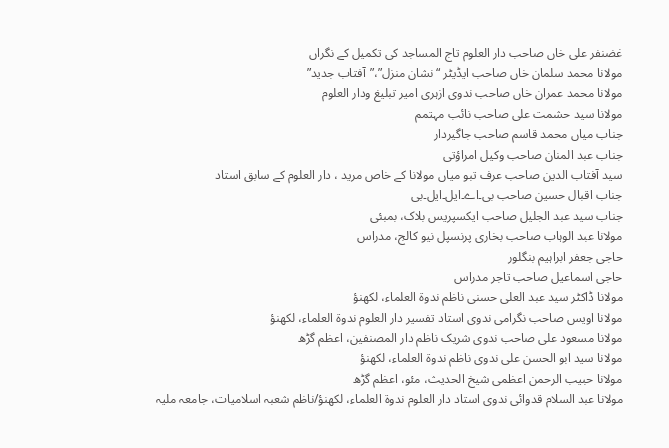غضنفر علی خاں صاحب دار العلوم تاج المساجد کی تکمیل کے نگراں
مولانا محمد سلمان خاں صاحب ایڈیٹر “نشان منزل”،”آفتاب جدید”
مولانا محمد عمران خاں صاحب ندوی ازہری امیر تبلیغ ودار العلوم
مولانا سید حشمت علی صاحب نائب مہتمم
جناب میاں محمد قاسم صاحب جاگیردار
جناب عبد المنان صاحب وکیل امراؤتی
سید آفتاب الدین صاحب عرف تبو میاں مولانا کے خاص مرید ، دار العلوم کے سابق استاد
جناب اقبال حسین صاحب بی۔اے۔ایل۔ایل۔بی
جناب سید عبد الجلیل صاحب ایکسپریس بلاک، بمبئی
مولانا عبد الوہاب صاحب بخاری پرنسپل نیو کالج، مدراس
حاجی جعفر ابراہیم بنگلور
حاجی اسماعیل صاحب تاجر مدراس
مولانا ڈاکٹر سید عبد العلی حسنی ناظم ندوۃ العلماء، لکھنؤ
مولانا اویس صاحب نگرامی ندوی استاد تفسیر دار العلوم ندوۃ العلماء، لکھنؤ
مولانا مسعود علی صاحب ندوی شریک ناظم دار المصنفین، اعظم گڑھ
مولانا سید ابو الحسن علی ندوی ناظم ندوۃ العلماء، لکھنؤ
مولانا حبیب الرحمن اعظمی شیخ الحدیث، مئو، اعظم گڑھ
مولانا عبد السلام قدوائی ندوی استاد دار العلوم ندوۃ العلماء، لکھنؤ/ناظم شعبہ اسلامیات، جامعہ ملیہ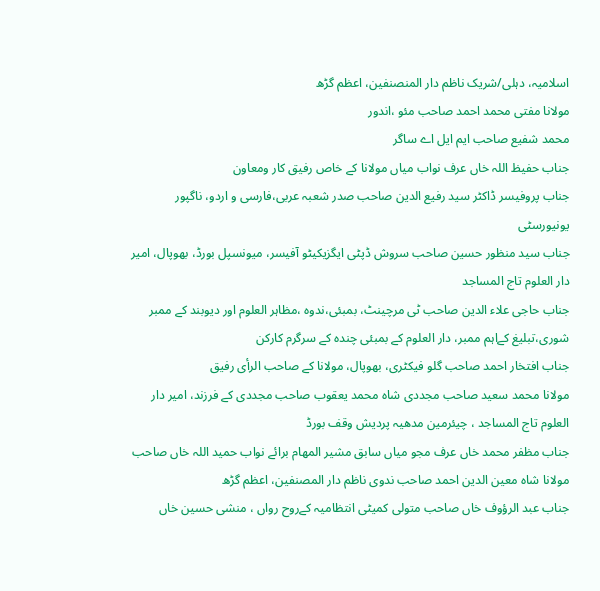اسلامیہ، دہلی/شریک ناظم دار المنصنفین، اعظم گڑھ
مولانا مفتی محمد احمد صاحب مئو ،اندور
محمد شفیع صاحب ایم ایل اے ساگر
جناب حفیظ اللہ خاں عرف نواب میاں مولانا کے خاص رفیق کار ومعاون
جناب پروفیسر ڈاکٹر سید رفیع الدین صاحب صدر شعبہ عربی،فارسی و اردو، ناگپور یونیورسٹی
جناب سید منظور حسین صاحب سروش ڈپٹی ایگزیکیٹو آفیسر، میونسپل بورڈ، بھوپال، امیر دار العلوم تاج المساجد
جناب حاجی علاء الدین صاحب ٹی مرچینٹ، بمبئی،ندوہ ،مظاہر العلوم اور دیوبند کے ممبر شوری،تبلیغ کےاہم ممبر، دار العلوم کے بمبئی چندہ کے سرگرم کارکن
جناب افتخار احمد صاحب گلو فیکٹری، بھوپال، مولانا کے صاحب الرأی رفیق
مولانا محمد سعید صاحب مجددی شاہ محمد یعقوب صاحب مجددی کے فرزند، امیر دار العلوم تاج المساجد ، چیئرمین مدھیہ پردیش وقف بورڈ
جناب مظفر محمد خاں عرف مجو میاں سابق مشیر المھام برائے نواب حمید اللہ خاں صاحب
مولانا شاہ معین الدین احمد صاحب ندوی ناظم دار المصنفین، اعظم گڑھ
جناب عبد الرؤوف خاں صاحب متولی کمیٹی انتظامیہ کےروح رواں ، منشی حسین خاں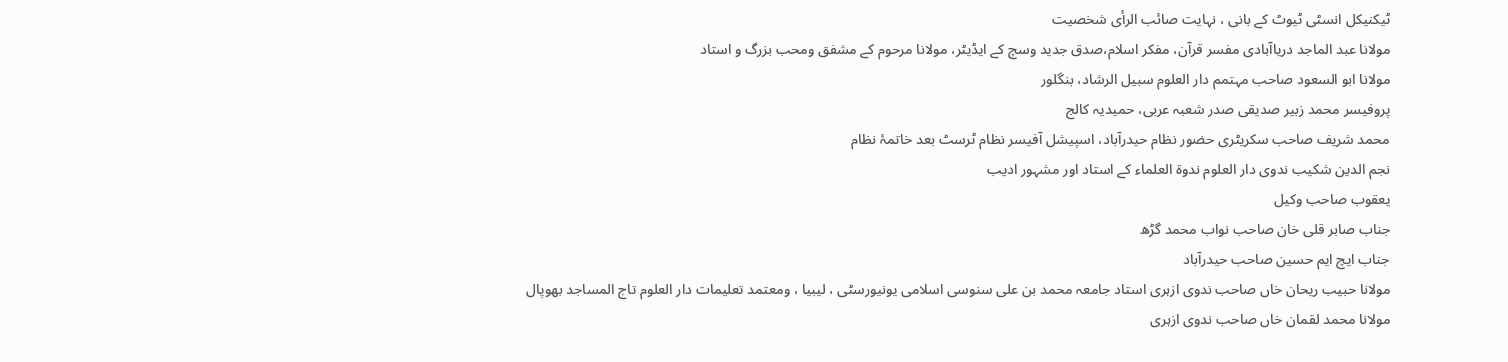ٹیکنیکل انسٹی ٹیوٹ کے بانی ، نہایت صائب الرأی شخصیت
مولانا عبد الماجد دریاآبادی مفسر قرآن، مفکر اسلام،صدق جدید وسچ کے ایڈیٹر، مولانا مرحوم کے مشفق ومحب بزرگ و استاد
مولانا ابو السعود صاحب مہتمم دار العلوم سبیل الرشاد، بنگلور
پروفیسر محمد زبیر صدیقی صدر شعبہ عربی، حمیدیہ کالج
محمد شریف صاحب سکریٹری حضور نظام حیدرآباد، اسپیشل آفیسر نظام ٹرسٹ بعد خاتمۂ نظام
نجم الدین شکیب ندوی دار العلوم ندوۃ العلماء کے استاد اور مشہور ادیب
یعقوب صاحب وکیل
جناب صابر قلی خان صاحب نواب محمد گڑھ
جناب ایچ ایم حسین صاحب حیدرآباد
مولانا حبیب ریحان خاں صاحب ندوی ازہری استاد جامعہ محمد بن علی سنوسی اسلامی یونیورسٹی ، لیبیا ، ومعتمد تعلیمات دار العلوم تاج المساجد بھوپال
مولانا محمد لقمان خاں صاحب ندوی ازہری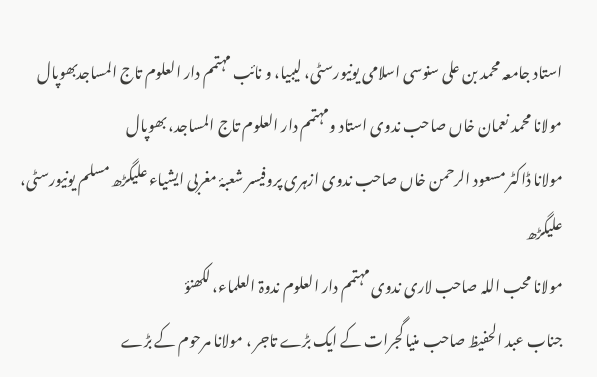استاد جامعہ محمد بن علی سنوسی اسلامی یونیورسٹی، لیبیا، و نائب مہتمم دار العلوم تاج المساجدبھوپال
مولانا محمد نعمان خاں صاحب ندوی استاد ومہتمم دار العلوم تاج المساجد، بھوپال
مولانا ڈاکٹر مسعود الرحمن خاں صاحب ندوی ازہری پروفیسر شعبۂ مغربی ایشیاء علیگڑھ مسلم یونیورسٹی، علیگڑھ
مولانا محب اللہ صاحب لاری ندوی مہتمم دار العلوم ندوۃ العلماء، لکھنؤ
جناب عبد الحفیظ صاحب منیا گجرات کے ایک بڑے تاجر ، مولانا مرحوم کے بڑے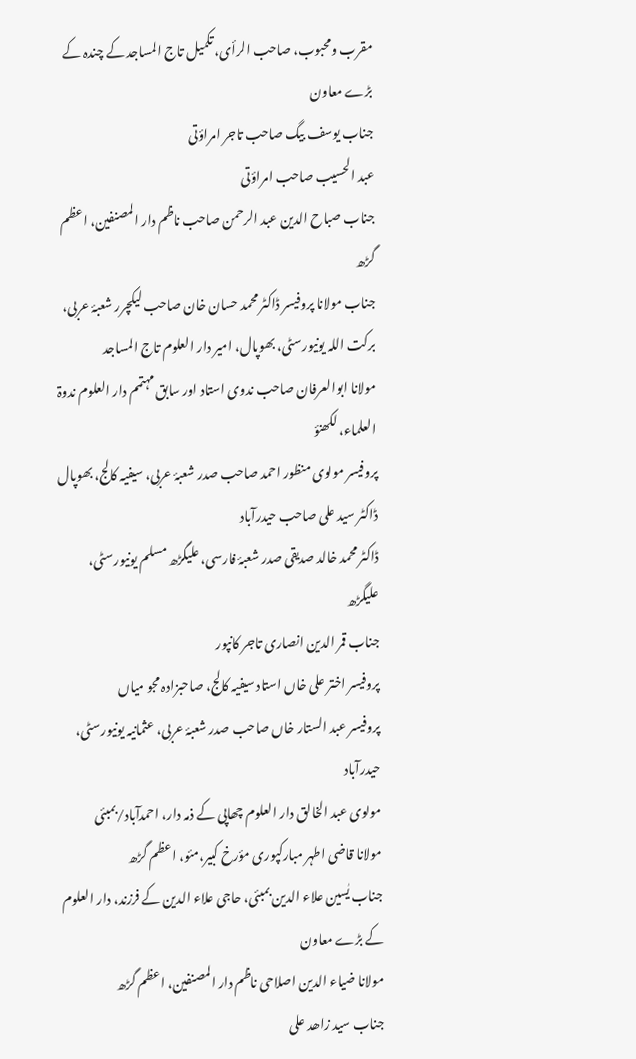مقرب ومحبوب، صاحب الرأی، تکمیل تاج المساجد کے چندہ کے بڑے معاون
جناب یوسف بیگ صاحب تاجر امراؤتی
عبد الحسیب صاحب امراؤتی
جناب صباح الدین عبد الرحمن صاحب ناظم دار المصنفین، اعظم گڑھ
جناب مولانا پروفیسر ڈاکٹر محمد حسان خان صاحب لیکچرر شعبۂ عربی، برکت اللہ یونیورسٹی، بھوپال، امیر دار العلوم تاج المساجد
مولانا ابوالعرفان صاحب ندوی استاد اور سابق مہتمم دار العلوم ندوۃ العلماء، لکھنؤ
پروفیسر مولوی منظور احمد صاحب صدر شعبۂ عربی، سیفیہ کالج، بھوپال
ڈاکٹر سید علی صاحب حیدرآباد
ڈاکٹر محمد خالد صدیقی صدر شعبۂ فارسی، علیگڑھ مسلم یونیورسٹی، علیگڑھ
جناب قمر الدین انصاری تاجر کانپور
پروفیسر اختر علی خاں استاد سیفیہ کالج، صاحبزادہ مجو میاں
پروفیسر عبد الستار خاں صاحب صدر شعبۂ عربی، عثمانیہ یونیورسٹی، حیدرآباد
مولوی عبد الخالق دار العلوم چھاپی کے ذمہ دار، احمدآباد/بمبئی
مولانا قاضی اطہر مبارکپوری مؤرخ کبیر،مئو، اعظم گڑھ
جناب یٰسین علاء الدین بمبئی، حاجی علاء الدین کے فرزند، دار العلوم کے بڑے معاون
مولانا ضیاء الدین اصلاحی ناظم دار المصنفین، اعظم گڑھ
جناب سید زاھد علی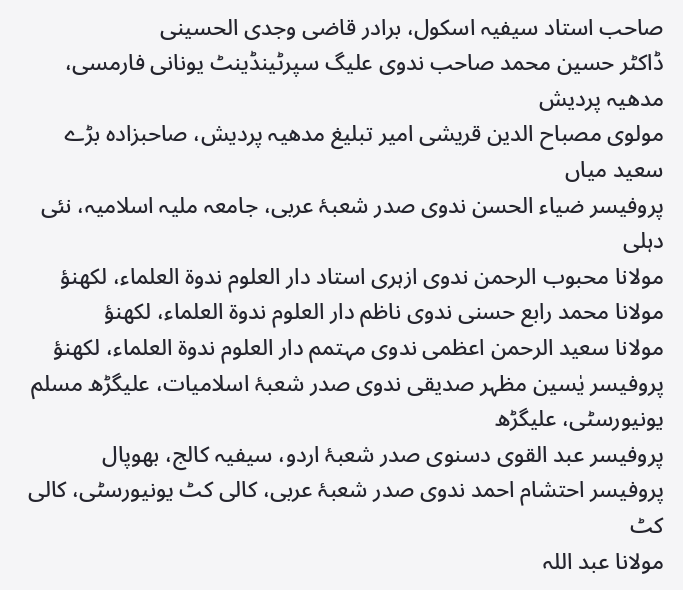صاحب استاد سیفیہ اسکول، برادر قاضی وجدی الحسینی
ڈاکٹر حسین محمد صاحب ندوی علیگ سپرٹینڈینٹ یونانی فارمسی، مدھیہ پردیش
مولوی مصباح الدین قریشی امیر تبلیغ مدھیہ پردیش، صاحبزادہ بڑے سعید میاں
پروفیسر ضیاء الحسن ندوی صدر شعبۂ عربی، جامعہ ملیہ اسلامیہ، نئی دہلی
مولانا محبوب الرحمن ندوی ازہری استاد دار العلوم ندوۃ العلماء، لکھنؤ
مولانا محمد رابع حسنی ندوی ناظم دار العلوم ندوۃ العلماء، لکھنؤ
مولانا سعید الرحمن اعظمی ندوی مہتمم دار العلوم ندوۃ العلماء، لکھنؤ
پروفیسر یٰسین مظہر صدیقی ندوی صدر شعبۂ اسلامیات، علیگڑھ مسلم یونیورسٹی، علیگڑھ
پروفیسر عبد القوی دسنوی صدر شعبۂ اردو، سیفیہ کالج، بھوپال
پروفیسر احتشام احمد ندوی صدر شعبۂ عربی، کالی کٹ یونیورسٹی، کالی کٹ
مولانا عبد اللہ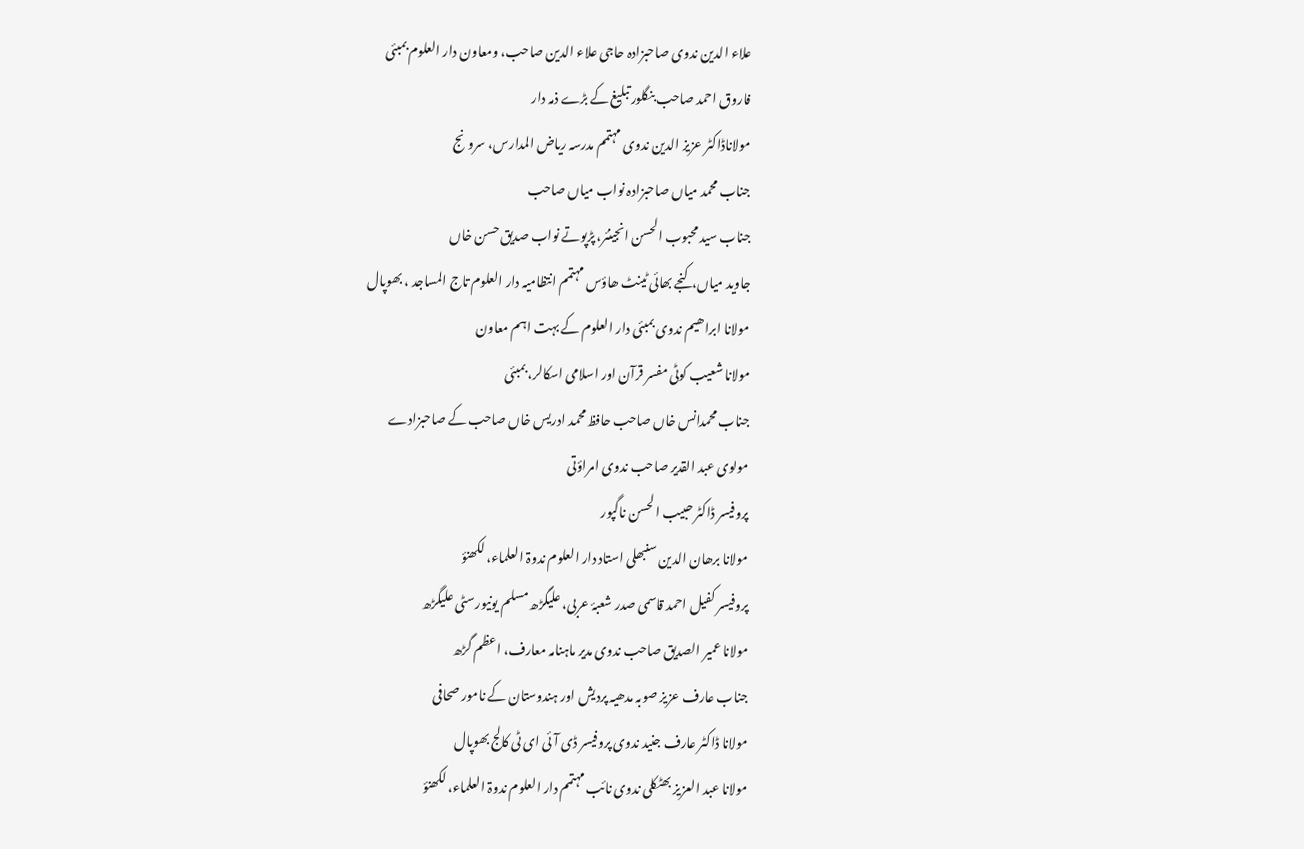علاء الدین ندوی صاحبزادہ حاجی علاء الدین صاحب، ومعاون دار العلوم بمبئی
فاروق احمد صاحب بنگلور تبلیغ کے بڑے ذمہ دار
مولاناڈاکٹر عزیز الدین ندوی مہتمم مدرسہ ریاض المدارس، سرونج
جناب محمد میاں صاحبزادہ نواب میاں صاحب
جناب سید محبوب الحسن انجینئر، پڑپوتے نواب صدیق حسن خاں
جاوید میاں، کنجے بھائی ٹینٹ ھاؤس مہتمم انتظامیہ دار العلوم تاج المساجد ، بھوپال
مولانا ابراھیم ندوی بمبئی دار العلوم کے بہت اہم معاون
مولانا شعیب کوٹی مفسر قرآن اور اسلامی اسکالر، بمبئی
جناب محمدانس خاں صاحب حافظ محمد ادریس خاں صاحب کے صاحبزادے
مولوی عبد القدیر صاحب ندوی امراؤتی
پروفیسر ڈاکٹر حبیب الحسن ناگپور
مولانا برھان الدین سنبھلی استاد دار العلوم ندوۃ العلماء، لکھنؤ
پروفیسر کفیل احمد قاسمی صدر شعبۂ عربی، علیگڑھ مسلم یونیورسٹی علیگڑھ
مولانا عمیر الصدیق صاحب ندوی مدیر ماہنامہ معارف، اعظم گڑھ
جناب عارف عزیز صوبہ مدھیہ پردیش اور ہندوستان کے نامور صحافی
مولانا ڈاکٹر عارف جنید ندوی پروفیسر ڈی آئی ای ٹی کالج بھوپال
مولانا عبد العزیز بھٹکلی ندوی نائب مہتمم دار العلوم ندوۃ العلماء، لکھنؤ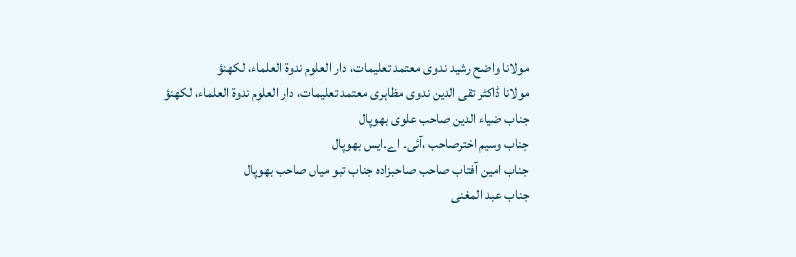مولانا واضح رشید ندوی معتمد تعلیمات، دار العلوم ندوۃ العلماء، لکھنؤ
مولانا ڈاکٹر تقی الدین ندوی مظاہری معتمد تعلیمات، دار العلوم ندوۃ العلماء، لکھنؤ
جناب ضیاء الدین صاحب علوی بھوپال
جناب وسیم اخترصاحب ،آئی۔ اے۔ایس بھوپال
جناب امین آفتاب صاحب صاحبزادہ جناب تبو میاں صاحب بھوپال
جناب عبد المغنی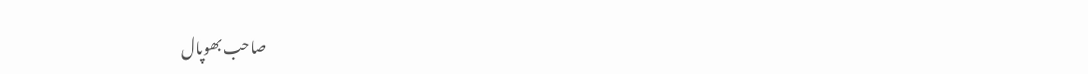صاحب بھوپال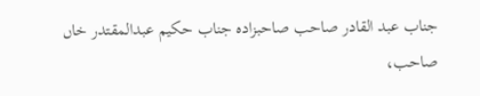جناب عبد القادر صاحب صاحبزادہ جناب حکیم عبدالمقتدر خاں صاحب،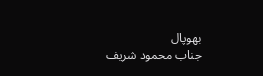بھوپال
جناب محمود شریف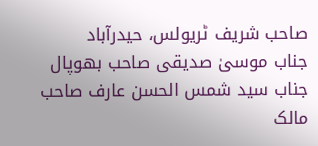صاحب شریف ٹریولس، حیدرآباد
جناب موسیٰ صدیقی صاحب بھوپال
جناب سید شمس الحسن عارف صاحب مالک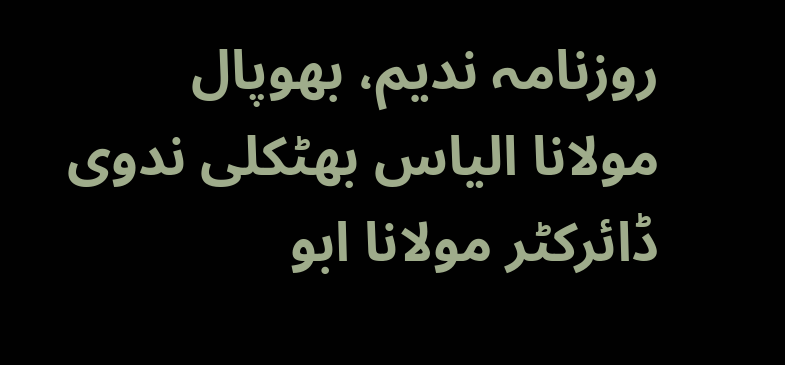روزنامہ ندیم، بھوپال
مولانا الیاس بھٹکلی ندوی ڈائرکٹر مولانا ابو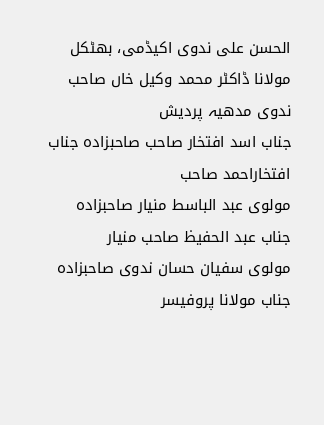الحسن علی ندوی اکیڈمی، بھٹکل
مولانا ڈاکٹر محمد وکیل خاں صاحب ندوی مدھیہ پردیش
جناب اسد افتخار صاحب صاحبزادہ جناب افتخاراحمد صاحب
مولوی عبد الباسط منیار صاحبزادہ جناب عبد الحفیظ صاحب منیار
مولوی سفیان حسان ندوی صاحبزادہ جناب مولانا پروفیسر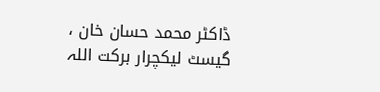ڈاکٹر محمد حسان خان ، گیسٹ لیکچرار برکت اللہ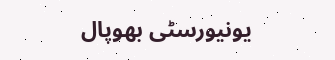یونیورسٹی بھوپال